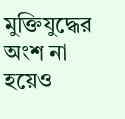মুক্তিযুদ্ধের অংশ না হয়েও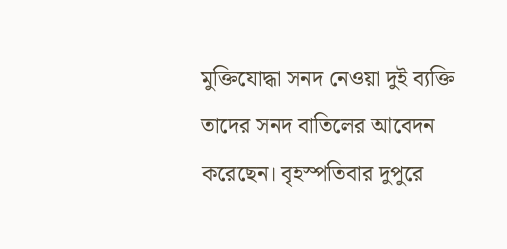মুক্তিযোদ্ধা সনদ নেওয়া দুই ব্যক্তি তাদের সনদ বাতিলের আবেদন করেছেন। বৃহস্পতিবার দুপুরে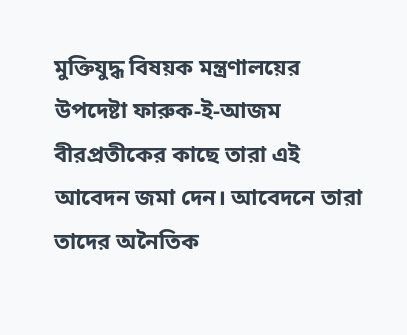মুক্তিযুদ্ধ বিষয়ক মন্ত্রণালয়ের উপদেষ্টা ফারুক-ই-আজম বীরপ্রতীকের কাছে তারা এই আবেদন জমা দেন। আবেদনে তারা তাদের অনৈতিক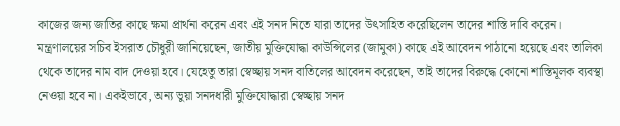কাজের জন্য জাতির কাছে ক্ষমা প্রার্থনা করেন এবং এই সনদ নিতে যারা তাদের উৎসাহিত করেছিলেন তাদের শাস্তি দাবি করেন।
মন্ত্রণালয়ের সচিব ইসরাত চৌধুরী জানিয়েছেন, জাতীয় মুক্তিযোদ্ধা কাউন্সিলের (জামুকা) কাছে এই আবেদন পাঠানো হয়েছে এবং তালিকা থেকে তাদের নাম বাদ দেওয়া হবে। যেহেতু তারা স্বেচ্ছায় সনদ বাতিলের আবেদন করেছেন, তাই তাদের বিরুদ্ধে কোনো শাস্তিমূলক ব্যবস্থা নেওয়া হবে না। একইভাবে, অন্য ভুয়া সনদধারী মুক্তিযোদ্ধারা স্বেচ্ছায় সনদ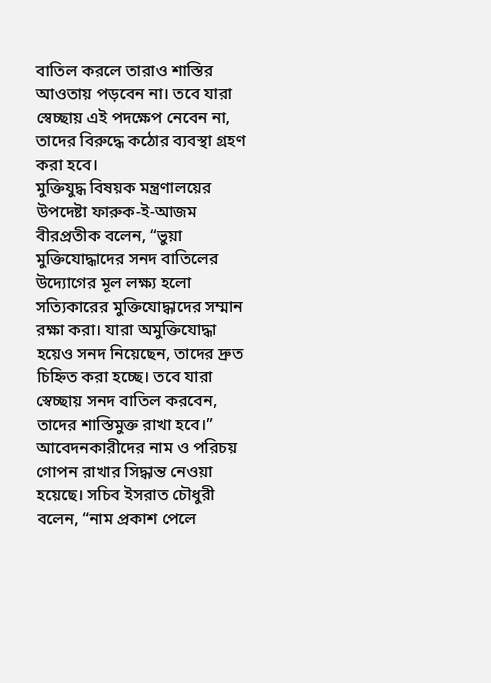বাতিল করলে তারাও শাস্তির আওতায় পড়বেন না। তবে যারা স্বেচ্ছায় এই পদক্ষেপ নেবেন না, তাদের বিরুদ্ধে কঠোর ব্যবস্থা গ্রহণ করা হবে।
মুক্তিযুদ্ধ বিষয়ক মন্ত্রণালয়ের উপদেষ্টা ফারুক-ই-আজম বীরপ্রতীক বলেন, “ভুয়া মুক্তিযোদ্ধাদের সনদ বাতিলের উদ্যোগের মূল লক্ষ্য হলো সত্যিকারের মুক্তিযোদ্ধাদের সম্মান রক্ষা করা। যারা অমুক্তিযোদ্ধা হয়েও সনদ নিয়েছেন, তাদের দ্রুত চিহ্নিত করা হচ্ছে। তবে যারা স্বেচ্ছায় সনদ বাতিল করবেন, তাদের শাস্তিমুক্ত রাখা হবে।”
আবেদনকারীদের নাম ও পরিচয় গোপন রাখার সিদ্ধান্ত নেওয়া হয়েছে। সচিব ইসরাত চৌধুরী বলেন, “নাম প্রকাশ পেলে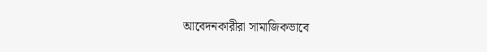আবেদনকারীরা সামাজিকভাবে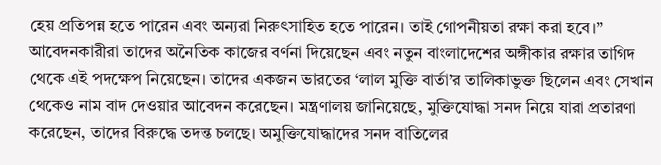হেয় প্রতিপন্ন হতে পারেন এবং অন্যরা নিরুৎসাহিত হতে পারেন। তাই গোপনীয়তা রক্ষা করা হবে।”
আবেদনকারীরা তাদের অনৈতিক কাজের বর্ণনা দিয়েছেন এবং নতুন বাংলাদেশের অঙ্গীকার রক্ষার তাগিদ থেকে এই পদক্ষেপ নিয়েছেন। তাদের একজন ভারতের ‘লাল মুক্তি বার্তা’র তালিকাভুক্ত ছিলেন এবং সেখান থেকেও নাম বাদ দেওয়ার আবেদন করেছেন। মন্ত্রণালয় জানিয়েছে, মুক্তিযোদ্ধা সনদ নিয়ে যারা প্রতারণা করেছেন, তাদের বিরুদ্ধে তদন্ত চলছে। অমুক্তিযোদ্ধাদের সনদ বাতিলের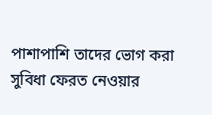পাশাপাশি তাদের ভোগ করা সুবিধা ফেরত নেওয়ার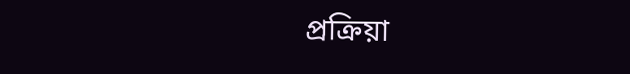প্রক্রিয়া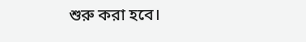শুরু করা হবে।